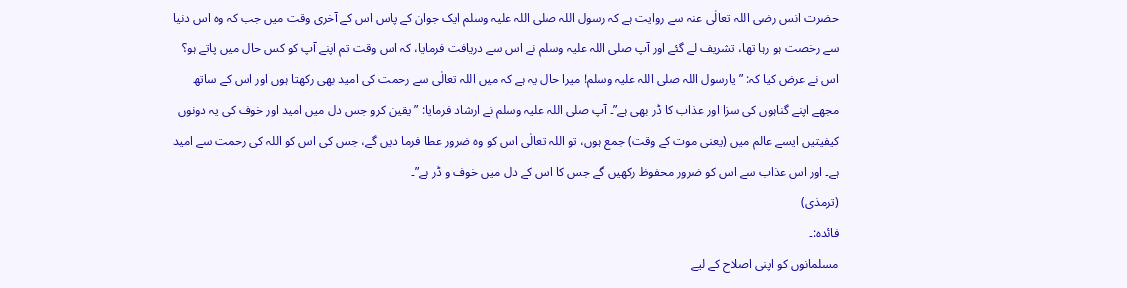حضرت انس رضی اللہ تعالٰی عنہ سے روایت ہے کہ رسول اللہ صلی اللہ علیہ وسلم ایک جوان کے پاس اس کے آخری وقت میں جب کہ وہ اس دنیا سے رخصت ہو رہا تھا، تشریف لے گئے اور آپ صلی اللہ علیہ وسلم نے اس سے دریافت فرمایا، کہ اس وقت تم اپنے آپ کو کس حال میں پاتے ہو؟ اس نے عرض کیا کہ: ”یارسول اللہ صلی اللہ علیہ وسلم! میرا حال یہ ہے کہ میں اللہ تعالٰی سے رحمت کی امید بھی رکھتا ہوں اور اس کے ساتھ مجھے اپنے گناہوں کی سزا اور عذاب کا ڈر بھی ہے”۔ آپ صلی اللہ علیہ وسلم نے ارشاد فرمایا: ”یقین کرو جس دل میں امید اور خوف کی یہ دونوں کیفیتیں ایسے عالم میں (یعنی موت کے وقت) جمع ہوں، تو اللہ تعالٰی اس کو وہ ضرور عطا فرما دیں گے، جس کی اس کو اللہ کی رحمت سے امید ہے۔ اور اس عذاب سے اس کو ضرور محفوظ رکھیں گے جس کا اس کے دل میں خوف و ڈر ہے”۔
(ترمذی)
فائدہ:۔
مسلمانوں کو اپنی اصلاح کے لیے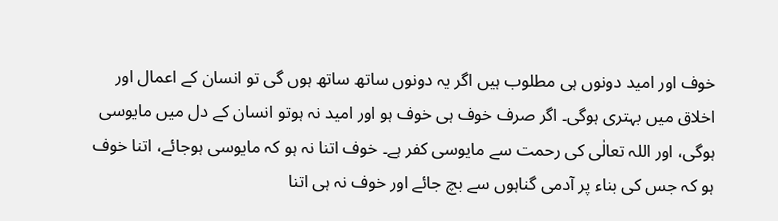خوف اور امید دونوں ہی مطلوب ہیں اگر یہ دونوں ساتھ ساتھ ہوں گی تو انسان کے اعمال اور اخلاق میں بہتری ہوگی۔ اگر صرف خوف ہی خوف ہو اور امید نہ ہوتو انسان کے دل میں مایوسی ہوگی، اور اللہ تعالٰی کی رحمت سے مایوسی کفر ہے۔ خوف اتنا نہ ہو کہ مایوسی ہوجائے، اتنا خوف ہو کہ جس کی بناء پر آدمی گناہوں سے بچ جائے اور خوف نہ ہی اتنا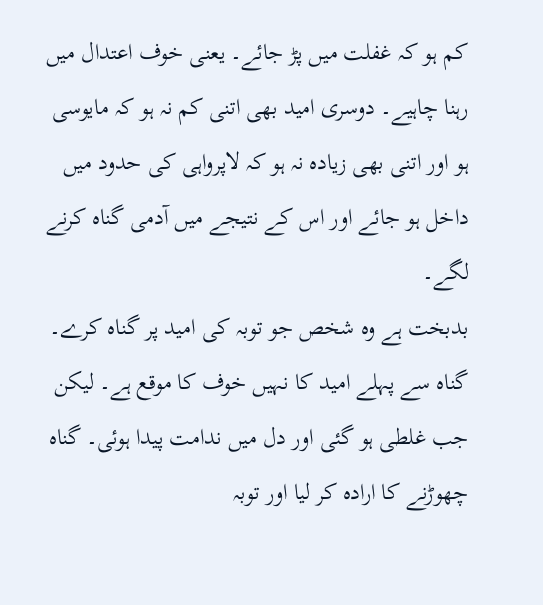کم ہو کہ غفلت میں پڑ جائے۔ یعنی خوف اعتدال میں رہنا چاہیے۔ دوسری امید بھی اتنی کم نہ ہو کہ مایوسی ہو اور اتنی بھی زیادہ نہ ہو کہ لاپرواہی کی حدود میں داخل ہو جائے اور اس کے نتیجے میں آدمی گناہ کرنے لگے۔
بدبخت ہے وہ شخص جو توبہ کی امید پر گناہ کرے۔ گناہ سے پہلے امید کا نہیں خوف کا موقع ہے۔ لیکن جب غلطی ہو گئی اور دل میں ندامت پیدا ہوئی۔ گناہ چھوڑنے کا ارادہ کر لیا اور توبہ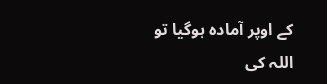کے اوپر آمادہ ہوگیا تو اللہ کی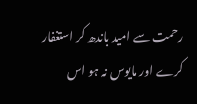رحمت سے امید باندھ کر استغفار کرے اور مایوس نہ ہو اس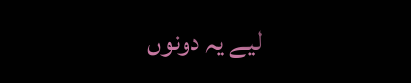لیے یہ دونوں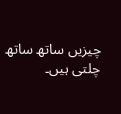چیزیں ساتھ ساتھ چلتی ہیں۔